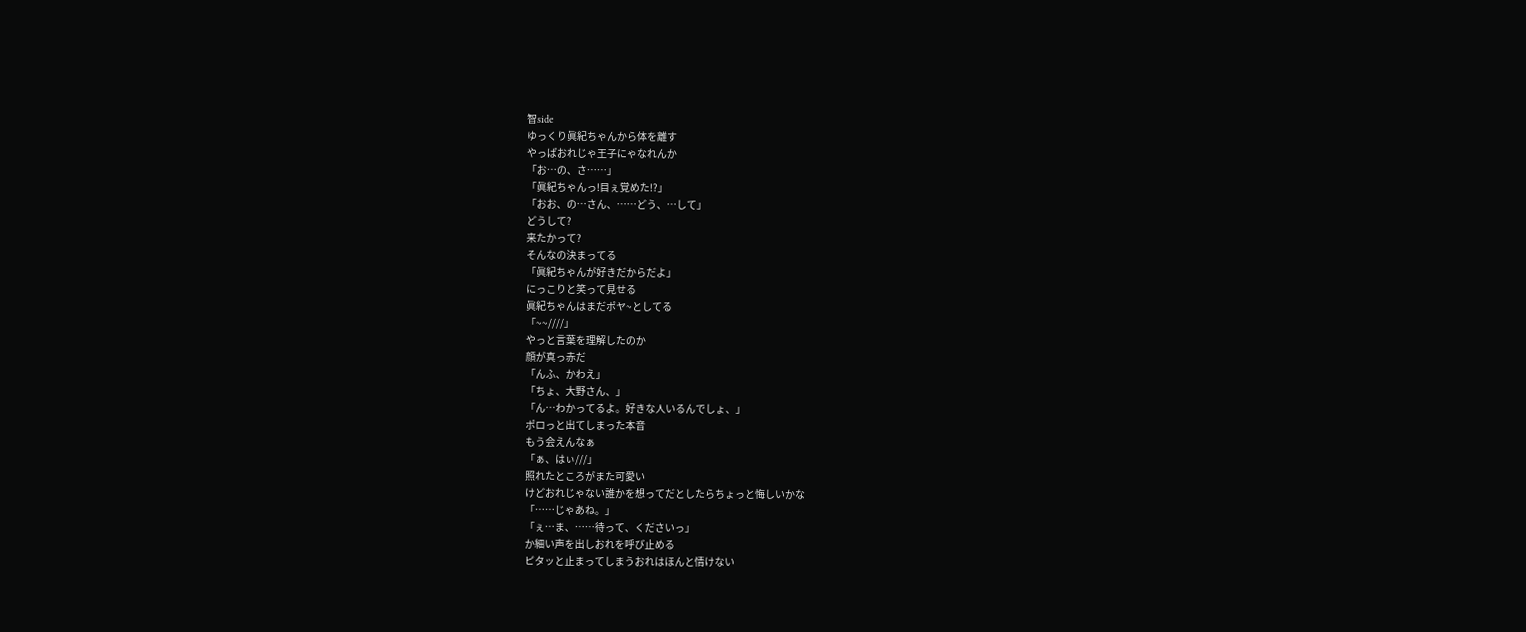智side
ゆっくり眞紀ちゃんから体を離す
やっぱおれじゃ王子にゃなれんか
「お…の、さ……」
「眞紀ちゃんっ!目ぇ覚めた!?」
「おお、の…さん、……どう、…して」
どうして?
来たかって?
そんなの決まってる
「眞紀ちゃんが好きだからだよ」
にっこりと笑って見せる
眞紀ちゃんはまだポヤ~としてる
「~~////」
やっと言葉を理解したのか
顔が真っ赤だ
「んふ、かわえ」
「ちょ、大野さん、」
「ん…わかってるよ。好きな人いるんでしょ、」
ポロっと出てしまった本音
もう会えんなぁ
「ぁ、はぃ///」
照れたところがまた可愛い
けどおれじゃない誰かを想ってだとしたらちょっと悔しいかな
「……じゃあね。」
「ぇ…ま、……待って、くださいっ」
か細い声を出しおれを呼び止める
ピタッと止まってしまうおれはほんと情けない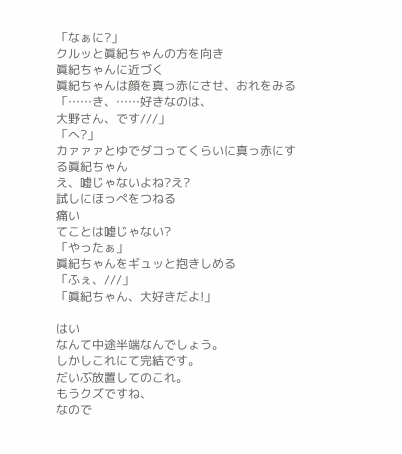「なぁに?」
クルッと眞紀ちゃんの方を向き
眞紀ちゃんに近づく
眞紀ちゃんは顔を真っ赤にさせ、おれをみる
「……き、……好きなのは、
大野さん、です///」
「へ?」
カァァァとゆでダコってくらいに真っ赤にする眞紀ちゃん
え、嘘じゃないよね?え?
試しにほっぺをつねる
痛い
てことは嘘じゃない?
「やったぁ」
眞紀ちゃんをギュッと抱きしめる
「ふぇ、///」
「眞紀ちゃん、大好きだよ!」

はい
なんて中途半端なんでしょう。
しかしこれにて完結です。
だいぶ放置してのこれ。
もうクズですね、
なので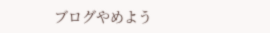ブログやめよう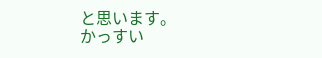と思います。
かっすい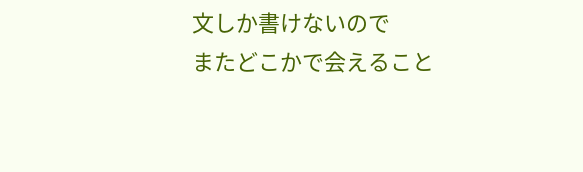文しか書けないので
またどこかで会えること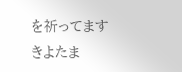を祈ってます
きよたま